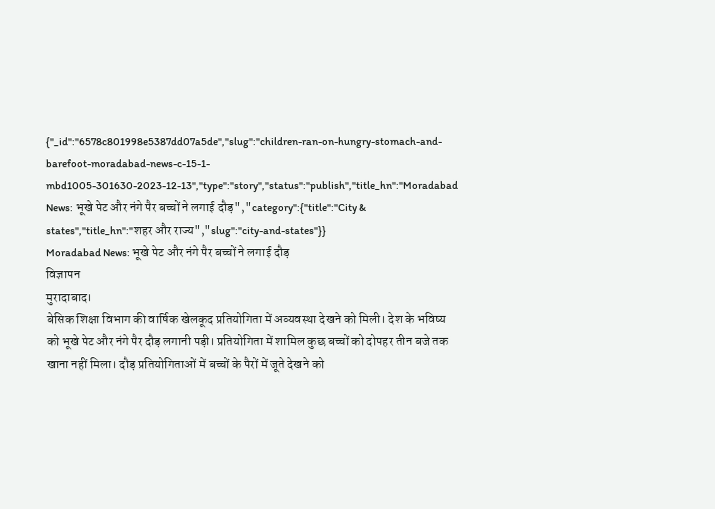{"_id":"6578c801998e5387dd07a5de","slug":"children-ran-on-hungry-stomach-and-barefoot-moradabad-news-c-15-1-mbd1005-301630-2023-12-13","type":"story","status":"publish","title_hn":"Moradabad News: भूखे पेट और नंगे पैर बच्चों ने लगाई दौड़","category":{"title":"City & states","title_hn":"शहर और राज्य","slug":"city-and-states"}}
Moradabad News: भूखे पेट और नंगे पैर बच्चों ने लगाई दौड़
विज्ञापन
मुरादाबाद।
बेसिक शिक्षा विभाग की वार्षिक खेलकूद प्रतियोगिता में अव्यवस्था देखने को मिली। देश के भविष्य को भूखे पेट और नंगे पैर दौड़ लगानी पड़ी। प्रतियोगिता में शामिल कुछ बच्चों को दोपहर तीन बजे तक खाना नहीं मिला। दौड़ प्रतियोगिताओं में बच्चों के पैरों में जूते देखने को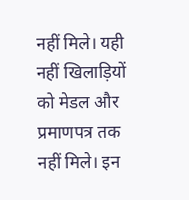नहीं मिले। यही नहीं खिलाड़ियों को मेडल और प्रमाणपत्र तक नहीं मिले। इन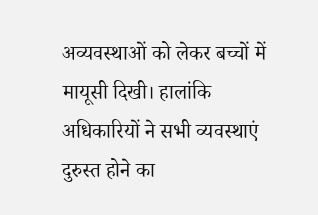अव्यवस्थाओं को लेकर बच्चों में मायूसी दिखी। हालांकि अधिकारियों ने सभी व्यवस्थाएं दुरुस्त होने का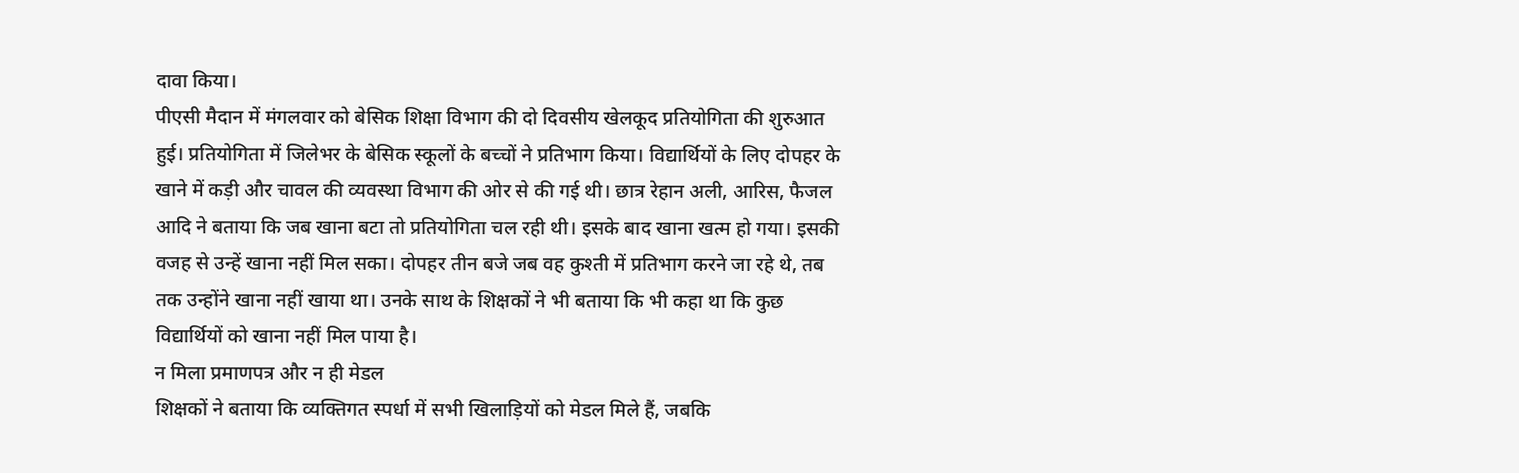दावा किया।
पीएसी मैदान में मंगलवार को बेसिक शिक्षा विभाग की दो दिवसीय खेलकूद प्रतियोगिता की शुरुआत हुई। प्रतियोगिता में जिलेभर के बेसिक स्कूलों के बच्चों ने प्रतिभाग किया। विद्यार्थियों के लिए दोपहर के खाने में कड़ी और चावल की व्यवस्था विभाग की ओर से की गई थी। छात्र रेहान अली, आरिस, फैजल आदि ने बताया कि जब खाना बटा तो प्रतियोगिता चल रही थी। इसके बाद खाना खत्म हो गया। इसकी वजह से उन्हें खाना नहीं मिल सका। दोपहर तीन बजे जब वह कुश्ती में प्रतिभाग करने जा रहे थे, तब तक उन्होंने खाना नहीं खाया था। उनके साथ के शिक्षकों ने भी बताया कि भी कहा था कि कुछ विद्यार्थियों को खाना नहीं मिल पाया है।
न मिला प्रमाणपत्र और न ही मेडल
शिक्षकों ने बताया कि व्यक्तिगत स्पर्धा में सभी खिलाड़ियों को मेडल मिले हैं, जबकि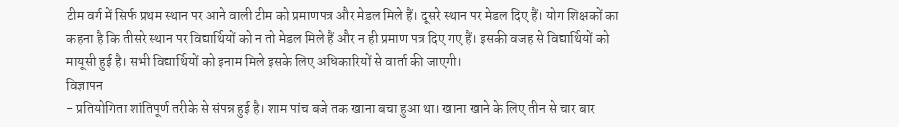टीम वर्ग में सिर्फ प्रथम स्थान पर आने वाली टीम को प्रमाणपत्र और मेडल मिले हैं। दूसरे स्थान पर मेडल दिए हैं। योग शिक्षकों का कहना है कि तीसरे स्थान पर विद्यार्थियों को न तो मेडल मिले हैं और न ही प्रमाण पत्र दिए गए हैं। इसकी वजह से विद्यार्थियों को मायूसी हुई है। सभी विद्यार्थियों को इनाम मिले इसके लिए अधिकारियों से वार्ता की जाएगी।
विज्ञापन
- प्रतियोगिता शांतिपूर्ण तरीके से संपन्न हुई है। शाम पांच बजे तक खाना बचा हुआ था। खाना खाने के लिए तीन से चार बार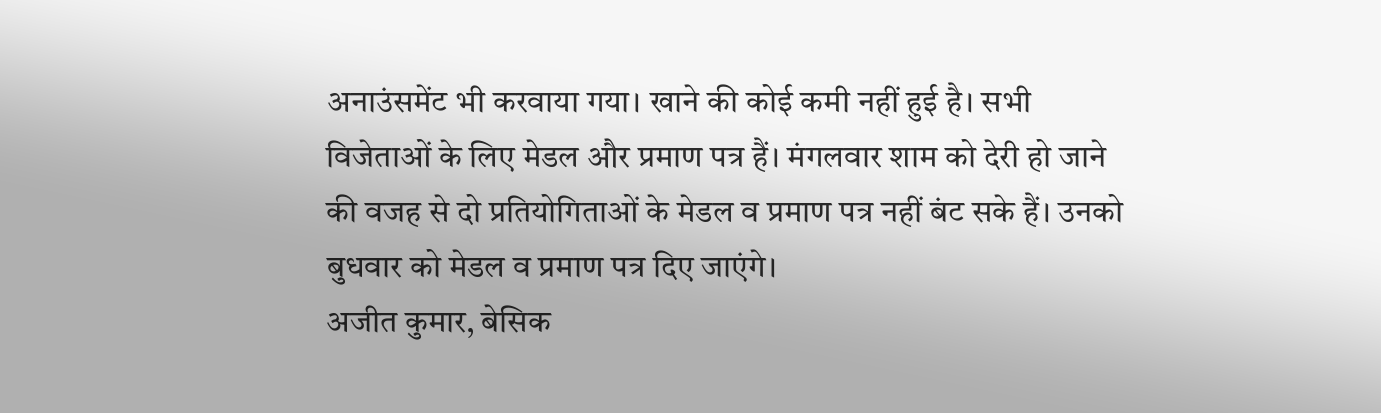अनाउंसमेंट भी करवाया गया। खाने की कोई कमी नहीं हुई है। सभी विजेताओं के लिए मेडल और प्रमाण पत्र हैं। मंगलवार शाम को देरी हो जाने की वजह से दो प्रतियोगिताओं के मेडल व प्रमाण पत्र नहीं बंट सके हैं। उनको बुधवार को मेडल व प्रमाण पत्र दिए जाएंगे।
अजीत कुमार, बेसिक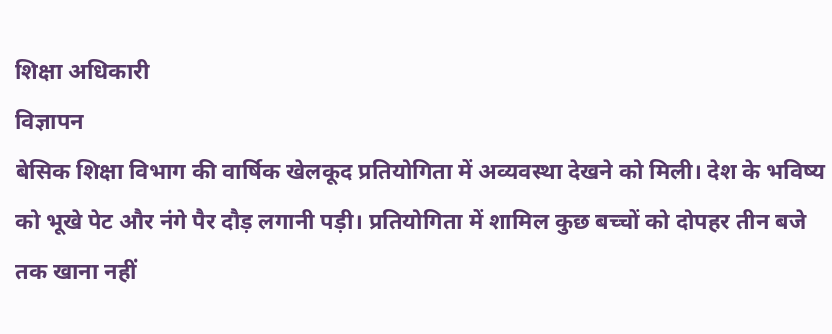शिक्षा अधिकारी
विज्ञापन
बेसिक शिक्षा विभाग की वार्षिक खेलकूद प्रतियोगिता में अव्यवस्था देखने को मिली। देश के भविष्य को भूखे पेट और नंगे पैर दौड़ लगानी पड़ी। प्रतियोगिता में शामिल कुछ बच्चों को दोपहर तीन बजे तक खाना नहीं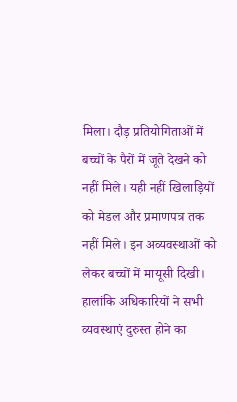मिला। दौड़ प्रतियोगिताओं में बच्चों के पैरों में जूते देखने को नहीं मिले। यही नहीं खिलाड़ियों को मेडल और प्रमाणपत्र तक नहीं मिले। इन अव्यवस्थाओं को लेकर बच्चों में मायूसी दिखी। हालांकि अधिकारियों ने सभी व्यवस्थाएं दुरुस्त होने का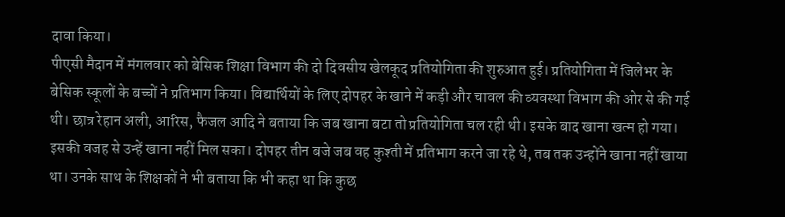दावा किया।
पीएसी मैदान में मंगलवार को बेसिक शिक्षा विभाग की दो दिवसीय खेलकूद प्रतियोगिता की शुरुआत हुई। प्रतियोगिता में जिलेभर के बेसिक स्कूलों के बच्चों ने प्रतिभाग किया। विद्यार्थियों के लिए दोपहर के खाने में कड़ी और चावल की व्यवस्था विभाग की ओर से की गई थी। छात्र रेहान अली, आरिस, फैजल आदि ने बताया कि जब खाना बटा तो प्रतियोगिता चल रही थी। इसके बाद खाना खत्म हो गया। इसकी वजह से उन्हें खाना नहीं मिल सका। दोपहर तीन बजे जब वह कुश्ती में प्रतिभाग करने जा रहे थे, तब तक उन्होंने खाना नहीं खाया था। उनके साथ के शिक्षकों ने भी बताया कि भी कहा था कि कुछ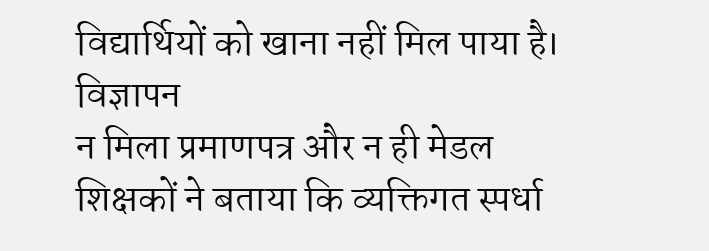विद्यार्थियों को खाना नहीं मिल पाया है।
विज्ञापन
न मिला प्रमाणपत्र और न ही मेडल
शिक्षकों ने बताया कि व्यक्तिगत स्पर्धा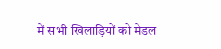में सभी खिलाड़ियों को मेडल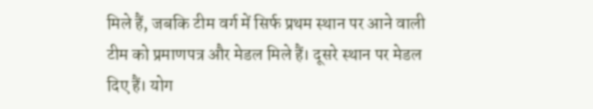मिले हैं, जबकि टीम वर्ग में सिर्फ प्रथम स्थान पर आने वाली टीम को प्रमाणपत्र और मेडल मिले हैं। दूसरे स्थान पर मेडल दिए हैं। योग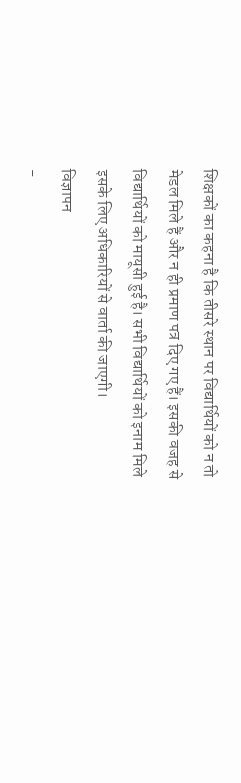शिक्षकों का कहना है कि तीसरे स्थान पर विद्यार्थियों को न तो मेडल मिले हैं और न ही प्रमाण पत्र दिए गए हैं। इसकी वजह से विद्यार्थियों को मायूसी हुई है। सभी विद्यार्थियों को इनाम मिले इसके लिए अधिकारियों से वार्ता की जाएगी।
विज्ञापन
-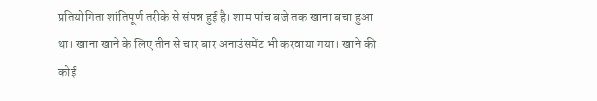प्रतियोगिता शांतिपूर्ण तरीके से संपन्न हुई है। शाम पांच बजे तक खाना बचा हुआ था। खाना खाने के लिए तीन से चार बार अनाउंसमेंट भी करवाया गया। खाने की कोई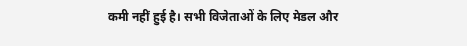कमी नहीं हुई है। सभी विजेताओं के लिए मेडल और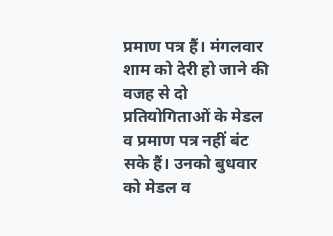प्रमाण पत्र हैं। मंगलवार शाम को देरी हो जाने की वजह से दो प्रतियोगिताओं के मेडल व प्रमाण पत्र नहीं बंट सके हैं। उनको बुधवार को मेडल व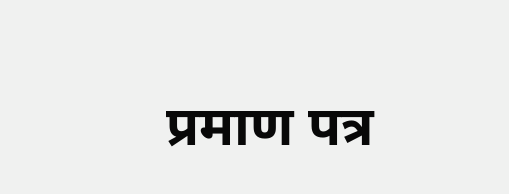प्रमाण पत्र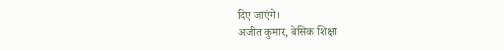दिए जाएंगे।
अजीत कुमार, बेसिक शिक्षा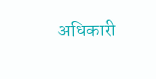अधिकारी